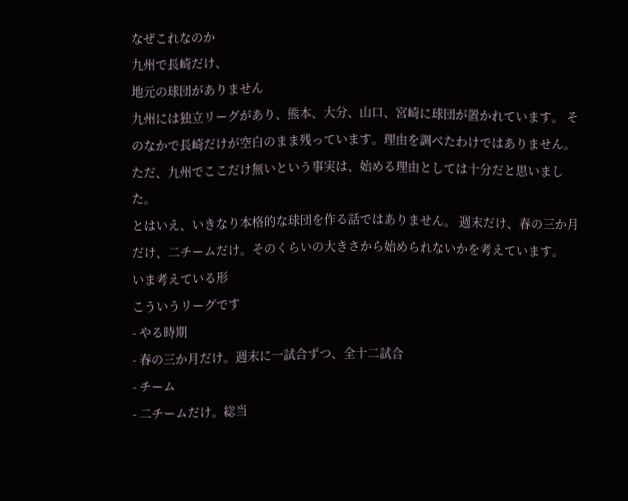なぜこれなのか
九州で長崎だけ、
地元の球団がありません
九州には独立リーグがあり、熊本、大分、山口、宮崎に球団が置かれています。 そのなかで長崎だけが空白のまま残っています。理由を調べたわけではありません。 ただ、九州でここだけ無いという事実は、始める理由としては十分だと思いました。
とはいえ、いきなり本格的な球団を作る話ではありません。 週末だけ、春の三か月だけ、二チームだけ。そのくらいの大きさから始められないかを考えています。
いま考えている形
こういうリーグです
- やる時期
- 春の三か月だけ。週末に一試合ずつ、全十二試合
- チーム
- 二チームだけ。総当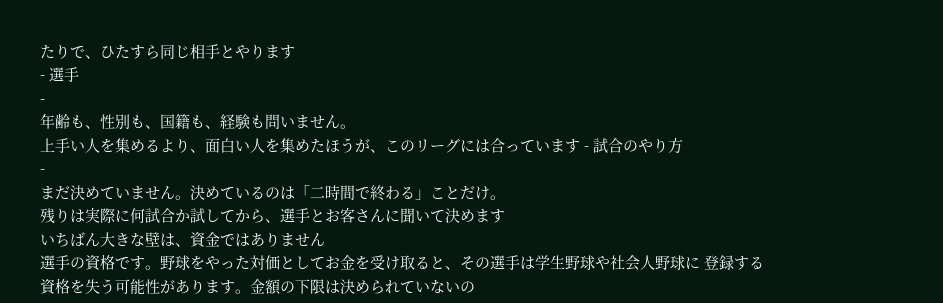たりで、ひたすら同じ相手とやります
- 選手
-
年齢も、性別も、国籍も、経験も問いません。
上手い人を集めるより、面白い人を集めたほうが、このリーグには合っています - 試合のやり方
-
まだ決めていません。決めているのは「二時間で終わる」ことだけ。
残りは実際に何試合か試してから、選手とお客さんに聞いて決めます
いちばん大きな壁は、資金ではありません
選手の資格です。野球をやった対価としてお金を受け取ると、その選手は学生野球や社会人野球に 登録する資格を失う可能性があります。金額の下限は決められていないの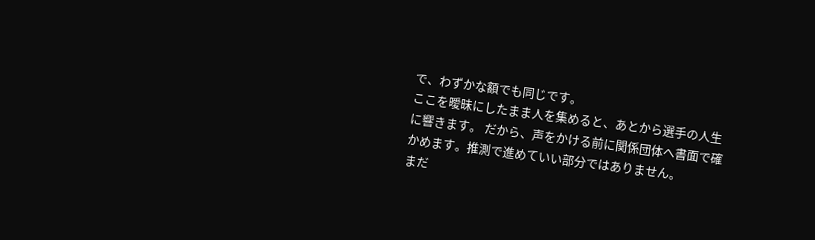で、わずかな額でも同じです。
ここを曖昧にしたまま人を集めると、あとから選手の人生に響きます。 だから、声をかける前に関係団体へ書面で確かめます。推測で進めていい部分ではありません。
まだ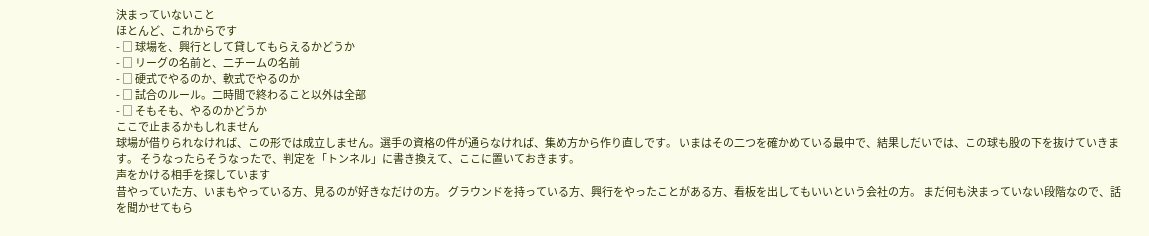決まっていないこと
ほとんど、これからです
- □ 球場を、興行として貸してもらえるかどうか
- □ リーグの名前と、二チームの名前
- □ 硬式でやるのか、軟式でやるのか
- □ 試合のルール。二時間で終わること以外は全部
- □ そもそも、やるのかどうか
ここで止まるかもしれません
球場が借りられなければ、この形では成立しません。選手の資格の件が通らなければ、集め方から作り直しです。 いまはその二つを確かめている最中で、結果しだいでは、この球も股の下を抜けていきます。 そうなったらそうなったで、判定を「トンネル」に書き換えて、ここに置いておきます。
声をかける相手を探しています
昔やっていた方、いまもやっている方、見るのが好きなだけの方。 グラウンドを持っている方、興行をやったことがある方、看板を出してもいいという会社の方。 まだ何も決まっていない段階なので、話を聞かせてもら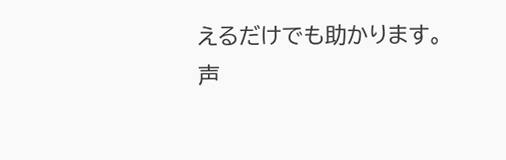えるだけでも助かります。
声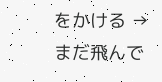をかける →まだ飛んで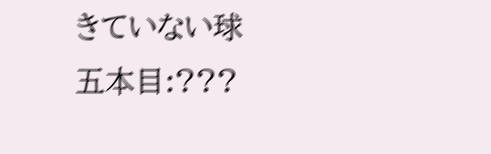きていない球
五本目:???